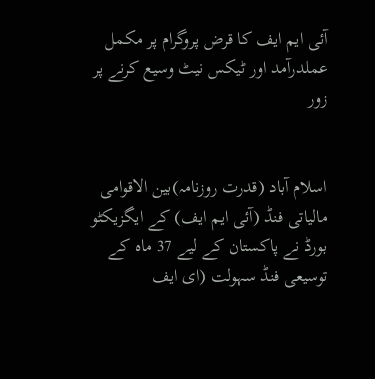آئی ایم ایف کا قرض پروگرام پر مکمل عملدرآمد اور ٹیکس نیٹ وسیع کرنے پر زور


اسلام آباد (قدرت روزنامہ)بین الاقوامی مالیاتی فنڈ (آئی ایم ایف) کے ایگزیکٹو بورڈ نے پاکستان کے لیے 37 ماہ کے توسیعی فنڈ سہولت (ای ایف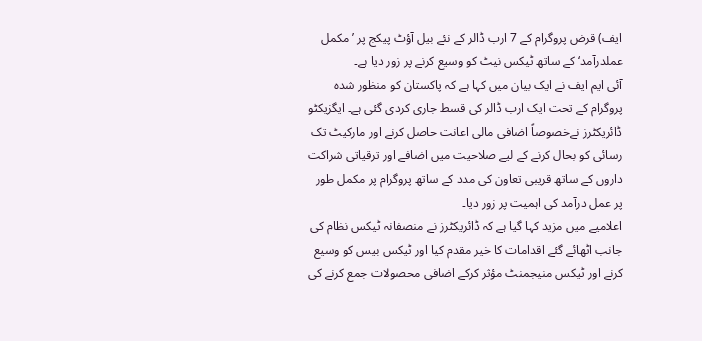ایف) قرض پروگرام کے 7 ارب ڈالر کے نئے بیل آؤٹ پیکج پر ’مکمل عملدرآمد‘ کے ساتھ ٹیکس نیٹ کو وسیع کرنے پر زور دیا ہے۔
آئی ایم ایف نے ایک بیان میں کہا ہے کہ پاکستان کو منظور شدہ پروگرام کے تحت ایک ارب ڈالر کی قسط جاری کردی گئی ہے۔ ایگزیکٹو ڈائریکٹرز نےخصوصاً اضافی مالی اعانت حاصل کرنے اور مارکیٹ تک رسائی کو بحال کرنے کے لیے صلاحیت میں اضافے اور ترقیاتی شراکت داروں کے ساتھ قریبی تعاون کی مدد کے ساتھ پروگرام پر مکمل طور پر عمل درآمد کی اہمیت پر زور دیا۔
اعلامیے میں مزید کہا گیا ہے کہ ڈائریکٹرز نے منصفانہ ٹیکس نظام کی جانب اٹھائے گئے اقدامات کا خیر مقدم کیا اور ٹیکس بیس کو وسیع کرنے اور ٹیکس منیجمنٹ مؤثر کرکے اضافی محصولات جمع کرنے کی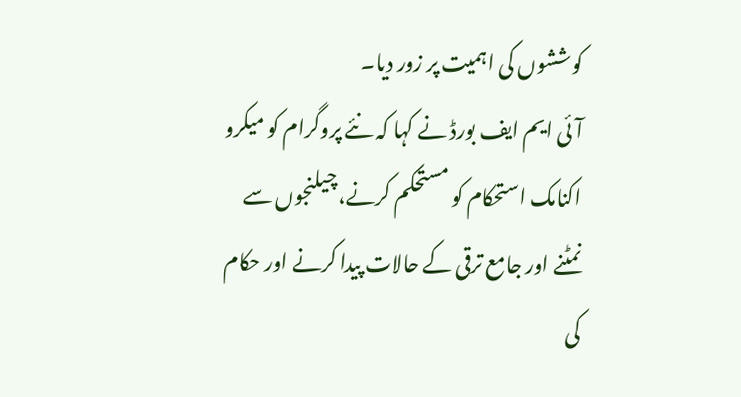کوششوں کی اہمیت پر زور دیا۔
آئی ایم ایف بورڈ نے کہا کہ نئے پروگرام کو میکرو اکنامک استحکام کو مستحکم کرنے، چیلنجوں سے نمٹنے اور جامع ترقی کے حالات پیدا کرنے اور حکام کی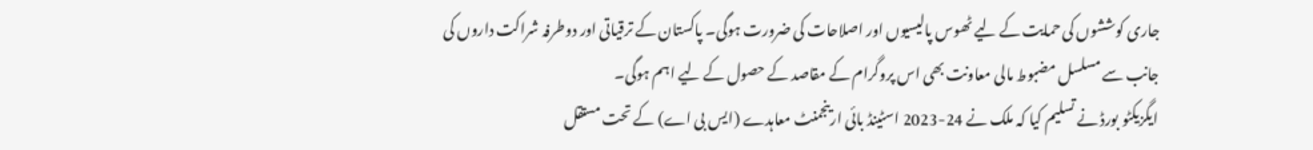جاری کوششوں کی حمایت کے لیے ٹھوس پالیسیوں اور اصلاحات کی ضرورت ہوگی۔ پاکستان کے ترقیاتی اور دوطرفہ شراکت داروں کی جانب سے مسلسل مضبوط مالی معاونت بھی اس پروگرام کے مقاصد کے حصول کے لیے اہم ہوگی۔
ایگزیکٹو بورڈ نے تسلیم کیا کہ ملک نے 24-2023 اسٹینڈ بائی ارینجمنٹ معاہدے (ایس بی اے) کے تحت مستقل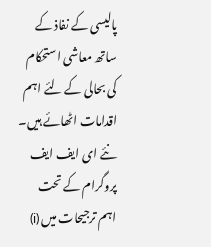پالیسی کے نفاذ کے ساتھ معاشی استحکام کی بحالی کے لئے اہم اقدامات اٹھائے ہیں۔ نئے ای ایف ایف پروگرام کے تحت اہم ترجیحات میں (i)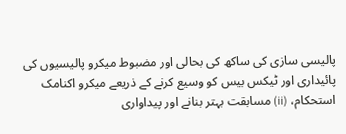پالیسی سازی کی ساکھ کی بحالی اور مضبوط میکرو پالیسیوں کی پائیداری اور ٹیکس بیس کو وسیع کرنے کے ذریعے میکرو اکنامک استحکام، (ii) مسابقت بہتر بنانے اور پیداواری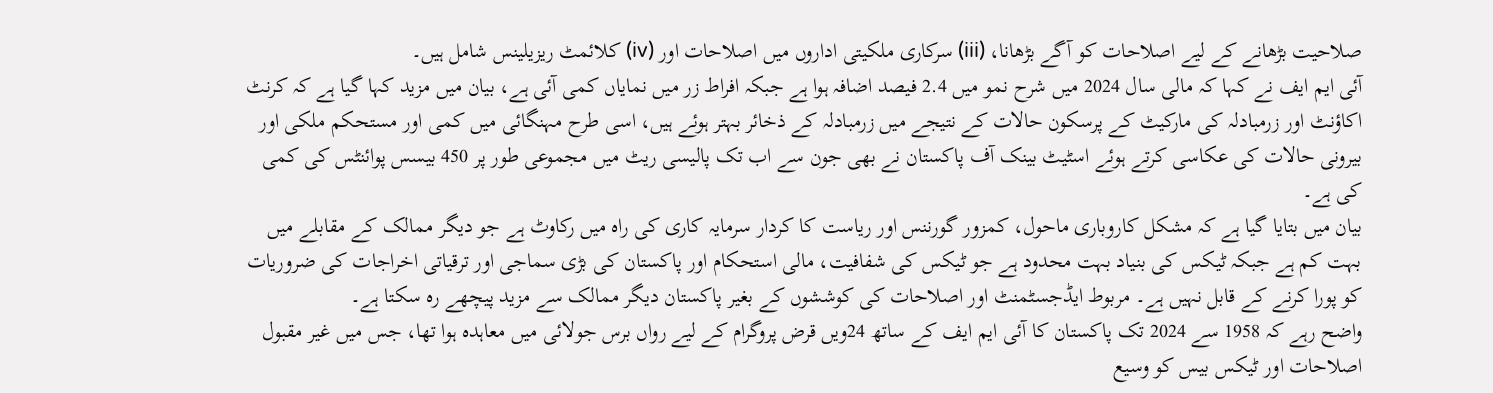صلاحیت بڑھانے کے لیے اصلاحات کو آگے بڑھانا، (iii) سرکاری ملکیتی اداروں میں اصلاحات اور (iv) کلائمٹ ریزیلینس شامل ہیں۔
آئی ایم ایف نے کہا کہ مالی سال 2024 میں شرح نمو میں 2.4 فیصد اضافہ ہوا ہے جبکہ افراط زر میں نمایاں کمی آئی ہے، بیان میں مزید کہا گیا ہے کہ کرنٹ اکاؤنٹ اور زرمبادلہ کی مارکیٹ کے پرسکون حالات کے نتیجے میں زرمبادلہ کے ذخائر بہتر ہوئے ہیں، اسی طرح مہنگائی میں کمی اور مستحکم ملکی اور بیرونی حالات کی عکاسی کرتے ہوئے اسٹیٹ بینک آف پاکستان نے بھی جون سے اب تک پالیسی ریٹ میں مجموعی طور پر 450 بیسس پوائنٹس کی کمی کی ہے۔
بیان میں بتایا گیا ہے کہ مشکل کاروباری ماحول، کمزور گورننس اور ریاست کا کردار سرمایہ کاری کی راہ میں رکاوٹ ہے جو دیگر ممالک کے مقابلے میں بہت کم ہے جبکہ ٹیکس کی بنیاد بہت محدود ہے جو ٹیکس کی شفافیت، مالی استحکام اور پاکستان کی بڑی سماجی اور ترقیاتی اخراجات کی ضروریات کو پورا کرنے کے قابل نہیں ہے۔ مربوط ایڈجسٹمنٹ اور اصلاحات کی کوششوں کے بغیر پاکستان دیگر ممالک سے مزید پیچھے رہ سکتا ہے۔
واضح رہے کہ 1958 سے 2024 تک پاکستان کا آئی ایم ایف کے ساتھ 24ویں قرض پروگرام کے لیے رواں برس جولائی میں معاہدہ ہوا تھا، جس میں غیر مقبول اصلاحات اور ٹیکس بیس کو وسیع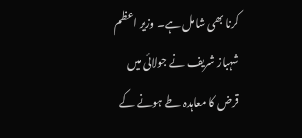کرنا بھی شامل ہے۔ وزیر اعظم شہباز شریف نے جولائی میں قرض کا معاہدہ طے ہونے کے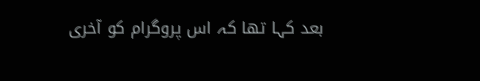بعد کہا تھا کہ اس پروگرام کو آخری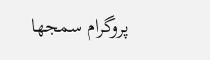پروگرام سمجھا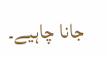جانا چاہیے۔